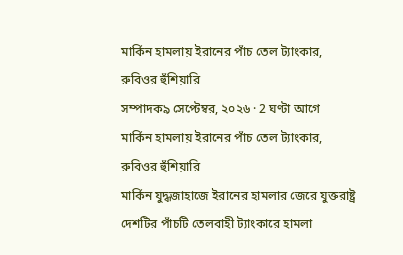মার্কিন হামলায় ইরানের পাঁচ তেল ট্যাংকার, রুবিওর হুঁশিয়ারি
সম্পাদক৯ সেপ্টেম্বর, ২০২৬ · 2 ঘণ্টা আগে
মার্কিন হামলায় ইরানের পাঁচ তেল ট্যাংকার, রুবিওর হুঁশিয়ারি
মার্কিন যুদ্ধজাহাজে ইরানের হামলার জেরে যুক্তরাষ্ট্র দেশটির পাঁচটি তেলবাহী ট্যাংকারে হামলা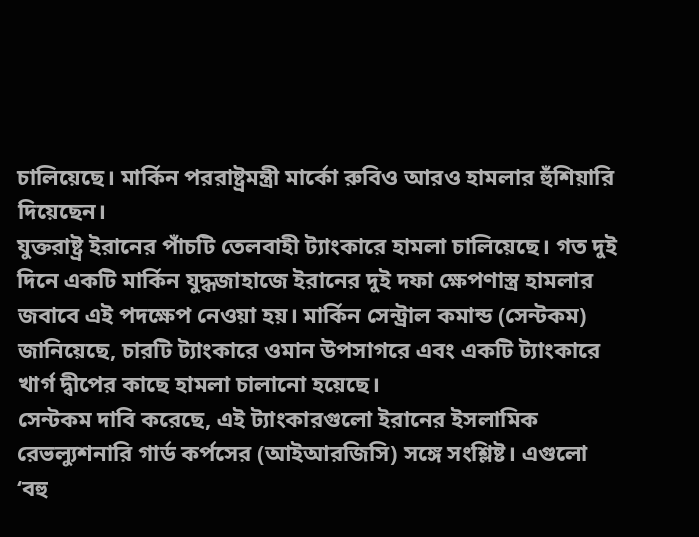চালিয়েছে। মার্কিন পররাষ্ট্রমন্ত্রী মার্কো রুবিও আরও হামলার হুঁশিয়ারি দিয়েছেন।
যুক্তরাষ্ট্র ইরানের পাঁচটি তেলবাহী ট্যাংকারে হামলা চালিয়েছে। গত দুই দিনে একটি মার্কিন যুদ্ধজাহাজে ইরানের দুই দফা ক্ষেপণাস্ত্র হামলার জবাবে এই পদক্ষেপ নেওয়া হয়। মার্কিন সেন্ট্রাল কমান্ড (সেন্টকম) জানিয়েছে, চারটি ট্যাংকারে ওমান উপসাগরে এবং একটি ট্যাংকারে খার্গ দ্বীপের কাছে হামলা চালানো হয়েছে।
সেন্টকম দাবি করেছে, এই ট্যাংকারগুলো ইরানের ইসলামিক রেভল্যুশনারি গার্ড কর্পসের (আইআরজিসি) সঙ্গে সংশ্লিষ্ট। এগুলো ‘বহু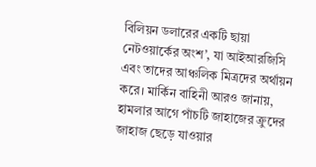বিলিয়ন ডলারের একটি ছায়া নেটওয়ার্কের অংশ’, যা আইআরজিসি এবং তাদের আঞ্চলিক মিত্রদের অর্থায়ন করে। মার্কিন বাহিনী আরও জানায়, হামলার আগে পাঁচটি জাহাজের ক্রুদের জাহাজ ছেড়ে যাওয়ার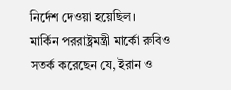নির্দেশ দেওয়া হয়েছিল।
মার্কিন পররাষ্ট্রমন্ত্রী মার্কো রুবিও সতর্ক করেছেন যে, ইরান ও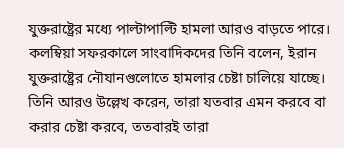যুক্তরাষ্ট্রের মধ্যে পাল্টাপাল্টি হামলা আরও বাড়তে পারে। কলম্বিয়া সফরকালে সাংবাদিকদের তিনি বলেন, ইরান যুক্তরাষ্ট্রের নৌযানগুলোতে হামলার চেষ্টা চালিয়ে যাচ্ছে। তিনি আরও উল্লেখ করেন, তারা যতবার এমন করবে বা করার চেষ্টা করবে, ততবারই তারা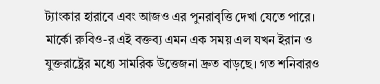ট্যাংকার হারাবে এবং আজও এর পুনরাবৃত্তি দেখা যেতে পারে।
মার্কো রুবিও-র এই বক্তব্য এমন এক সময় এল যখন ইরান ও যুক্তরাষ্ট্রের মধ্যে সামরিক উত্তেজনা দ্রুত বাড়ছে। গত শনিবারও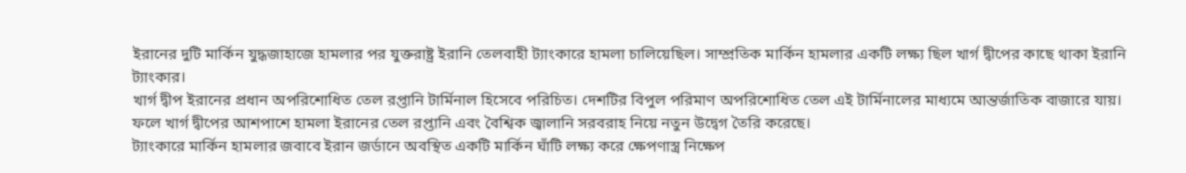ইরানের দুটি মার্কিন যুদ্ধজাহাজে হামলার পর যুক্তরাষ্ট্র ইরানি তেলবাহী ট্যাংকারে হামলা চালিয়েছিল। সাম্প্রতিক মার্কিন হামলার একটি লক্ষ্য ছিল খার্গ দ্বীপের কাছে থাকা ইরানি ট্যাংকার।
খার্গ দ্বীপ ইরানের প্রধান অপরিশোধিত তেল রপ্তানি টার্মিনাল হিসেবে পরিচিত। দেশটির বিপুল পরিমাণ অপরিশোধিত তেল এই টার্মিনালের মাধ্যমে আন্তর্জাতিক বাজারে যায়। ফলে খার্গ দ্বীপের আশপাশে হামলা ইরানের তেল রপ্তানি এবং বৈশ্বিক জ্বালানি সরবরাহ নিয়ে নতুন উদ্বেগ তৈরি করেছে।
ট্যাংকারে মার্কিন হামলার জবাবে ইরান জর্ডানে অবস্থিত একটি মার্কিন ঘাঁটি লক্ষ্য করে ক্ষেপণাস্ত্র নিক্ষেপ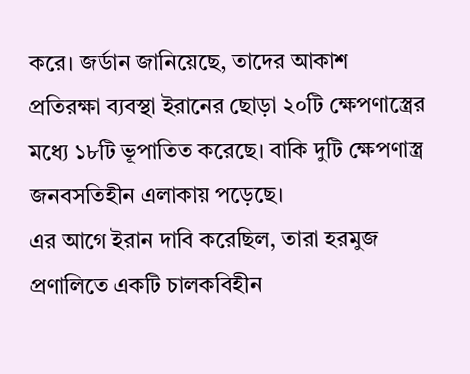করে। জর্ডান জানিয়েছে, তাদের আকাশ প্রতিরক্ষা ব্যবস্থা ইরানের ছোড়া ২০টি ক্ষেপণাস্ত্রের মধ্যে ১৮টি ভূপাতিত করেছে। বাকি দুটি ক্ষেপণাস্ত্র জনবসতিহীন এলাকায় পড়েছে।
এর আগে ইরান দাবি করেছিল, তারা হরমুজ প্রণালিতে একটি চালকবিহীন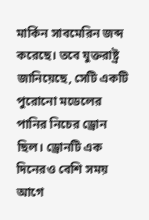মার্কিন সাবমেরিন জব্দ করেছে। তবে যুক্তরাষ্ট্র জানিয়েছে, সেটি একটি পুরোনো মডেলের পানির নিচের ড্রোন ছিল। ড্রোনটি এক দিনেরও বেশি সময় আগে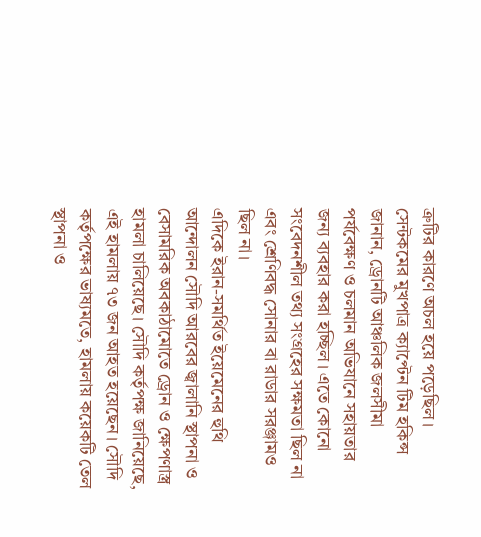ত্রুটির কারণে অচল হয়ে পড়েছিল।
সেন্টকমের মুখপাত্র ক্যাপ্টেন টিম হকিন্স জানান, ড্রোনটি আঞ্চলিক জলসীমা পর্যবেক্ষণ ও চলমান অভিযানে সহায়তার জন্য ব্যবহার করা হচ্ছিল। এতে কোনো সংবেদনশীল তথ্য সংগ্রহের সক্ষমতা ছিল না এবং শ্রেণিবদ্ধ সোনার বা রাডার সরঞ্জামও ছিল না।
এদিকে ইরান-সমর্থিত ইয়েমেনের হুথি আন্দোলন সৌদি আরবের জ্বালানি স্থাপনা ও বেসামরিক অবকাঠামোতে ড্রোন ও ক্ষেপণাস্ত্র হামলা চালিয়েছে। সৌদি কর্তৃপক্ষ জানিয়েছে, এই হামলায় ৭৩ জন আহত হয়েছেন। সৌদি কর্তৃপক্ষের ভাষ্যমতে, হামলায় কয়েকটি তেল স্থাপনা ও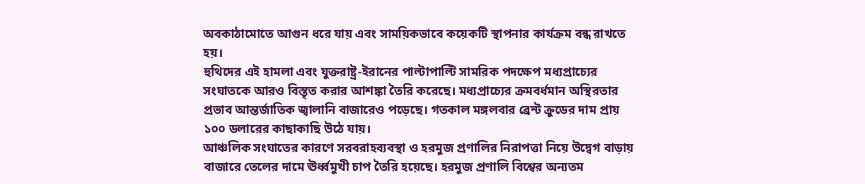অবকাঠামোতে আগুন ধরে যায় এবং সাময়িকভাবে কয়েকটি স্থাপনার কার্যক্রম বন্ধ রাখতে হয়।
হুথিদের এই হামলা এবং যুক্তরাষ্ট্র-ইরানের পাল্টাপাল্টি সামরিক পদক্ষেপ মধ্যপ্রাচ্যের সংঘাতকে আরও বিস্তৃত করার আশঙ্কা তৈরি করেছে। মধ্যপ্রাচ্যের ক্রমবর্ধমান অস্থিরতার প্রভাব আন্তর্জাতিক জ্বালানি বাজারেও পড়েছে। গতকাল মঙ্গলবার ব্রেন্ট ক্রুডের দাম প্রায় ১০০ ডলারের কাছাকাছি উঠে যায়।
আঞ্চলিক সংঘাতের কারণে সরবরাহব্যবস্থা ও হরমুজ প্রণালির নিরাপত্তা নিয়ে উদ্বেগ বাড়ায় বাজারে তেলের দামে ঊর্ধ্বমুখী চাপ তৈরি হয়েছে। হরমুজ প্রণালি বিশ্বের অন্যতম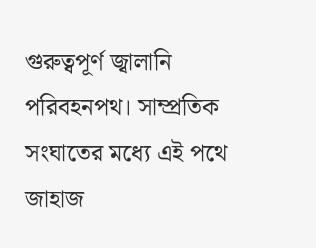গুরুত্বপূর্ণ জ্বালানি পরিবহনপথ। সাম্প্রতিক সংঘাতের মধ্যে এই পথে জাহাজ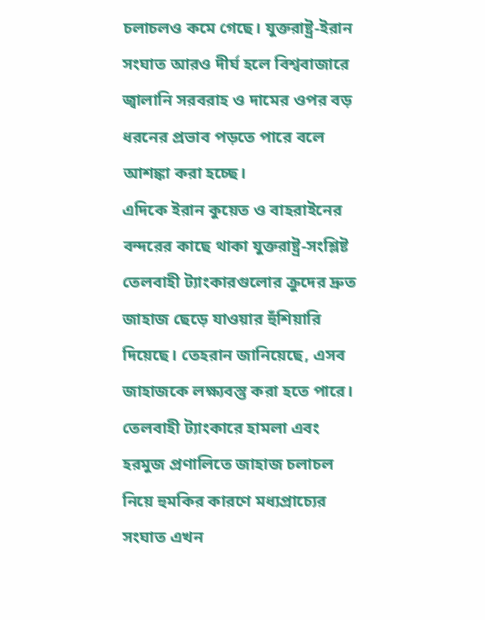চলাচলও কমে গেছে। যুক্তরাষ্ট্র-ইরান সংঘাত আরও দীর্ঘ হলে বিশ্ববাজারে জ্বালানি সরবরাহ ও দামের ওপর বড় ধরনের প্রভাব পড়তে পারে বলে আশঙ্কা করা হচ্ছে।
এদিকে ইরান কুয়েত ও বাহরাইনের বন্দরের কাছে থাকা যুক্তরাষ্ট্র-সংশ্লিষ্ট তেলবাহী ট্যাংকারগুলোর ক্রুদের দ্রুত জাহাজ ছেড়ে যাওয়ার হুঁশিয়ারি দিয়েছে। তেহরান জানিয়েছে, এসব জাহাজকে লক্ষ্যবস্তু করা হতে পারে। তেলবাহী ট্যাংকারে হামলা এবং হরমুজ প্রণালিতে জাহাজ চলাচল নিয়ে হুমকির কারণে মধ্যপ্রাচ্যের সংঘাত এখন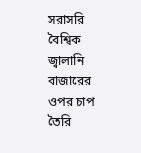সরাসরি বৈশ্বিক জ্বালানি বাজারের ওপর চাপ তৈরি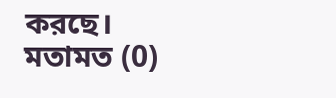করছে।
মতামত (0)